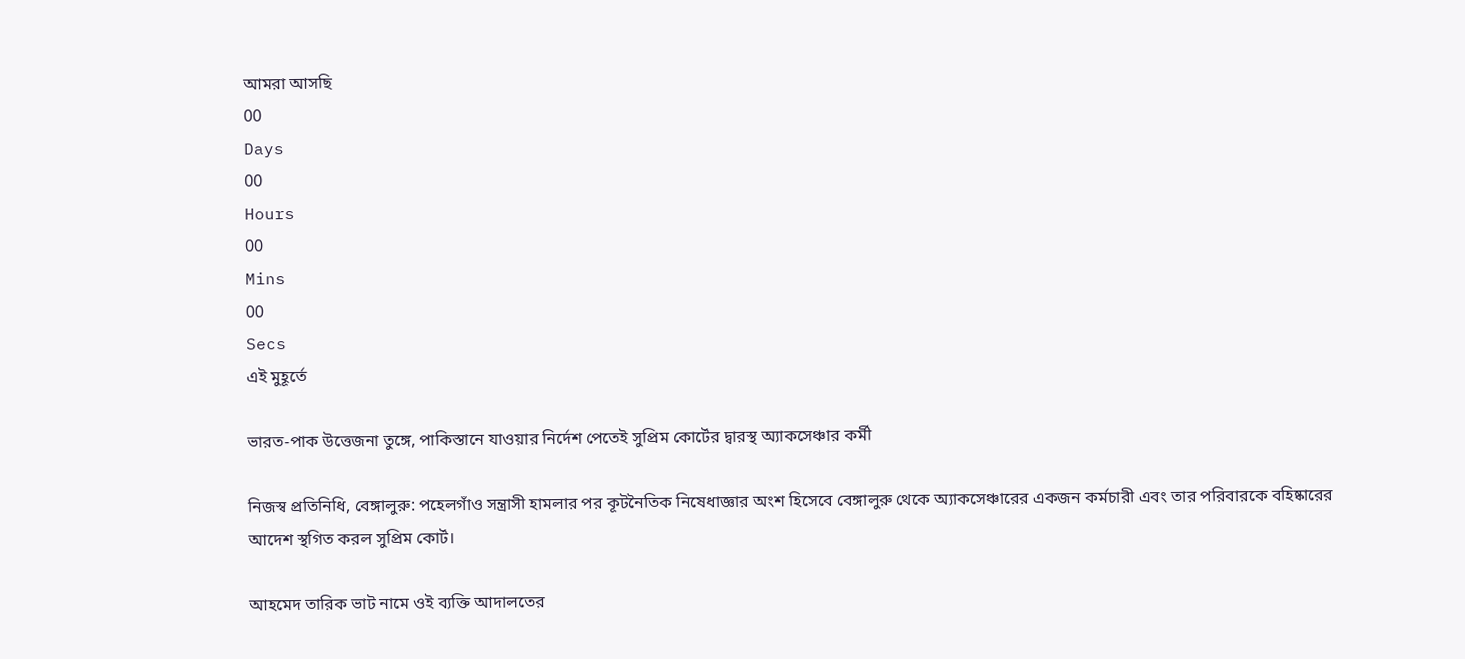আমরা আসছি
00
Days
00
Hours
00
Mins
00
Secs
এই মুহূর্তে

ভারত-পাক উত্তেজনা তুঙ্গে, পাকিস্তানে যাওয়ার নির্দেশ পেতেই সুপ্রিম কোর্টের দ্বারস্থ অ্যাকসেঞ্চার কর্মী

নিজস্ব প্রতিনিধি, বেঙ্গালুরু: পহেলগাঁও সন্ত্রাসী হামলার পর কূটনৈতিক নিষেধাজ্ঞার অংশ হিসেবে বেঙ্গালুরু থেকে অ্যাকসেঞ্চারের একজন কর্মচারী এবং তার পরিবারকে বহিষ্কারের আদেশ স্থগিত করল সুপ্রিম কোর্ট।

আহমেদ তারিক ভাট নামে ওই ব্যক্তি আদালতের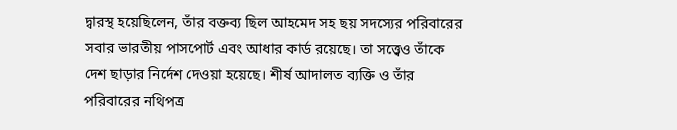দ্বারস্থ হয়েছিলেন, তাঁর বক্তব্য ছিল আহমেদ সহ ছয় সদস্যের পরিবারের সবার ভারতীয় পাসপোর্ট এবং আধার কার্ড রয়েছে। তা সত্ত্বেও তাঁকে দেশ ছাড়ার নির্দেশ দেওয়া হয়েছে। শীর্ষ আদালত ব্যক্তি ও তাঁর পরিবারের নথিপত্র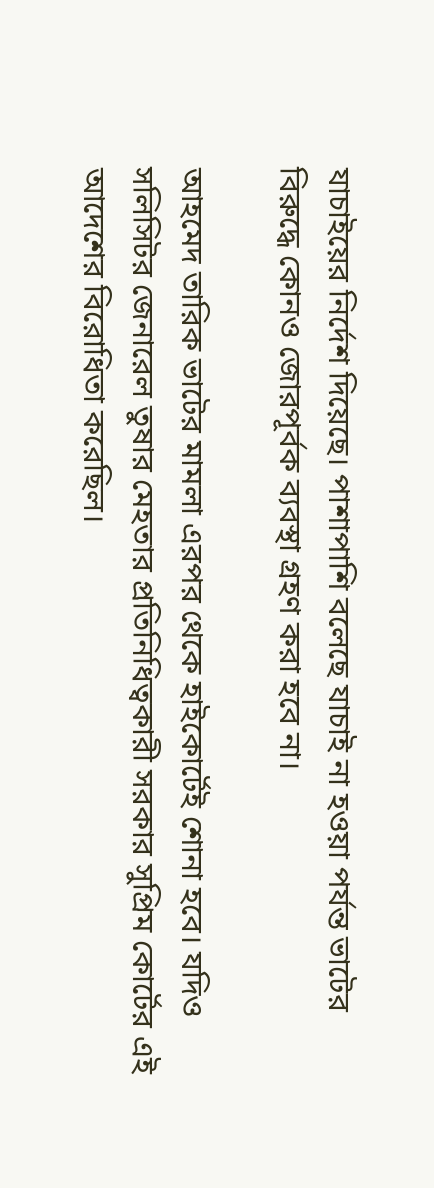যাচাইয়ের নির্দেশ দিয়েছে। পাশাপাশি বলেছে যাচাই না হওয়া পর্যন্ত ভাটের বিরুদ্ধে কোনও জোরপূর্বক ব্যবস্থা গ্রহণ করা হবে না।

আহমেদ তারিক ভাটের মামলা এরপর থেকে হাইকোর্টেই শোনা হবে। যদিও সলিসিটর জেনারেল তুষার মেহতার প্রতিনিধিত্বকারী সরকার সুপ্রিম কোর্টের এই আদেশের বিরোধিতা করেছিল।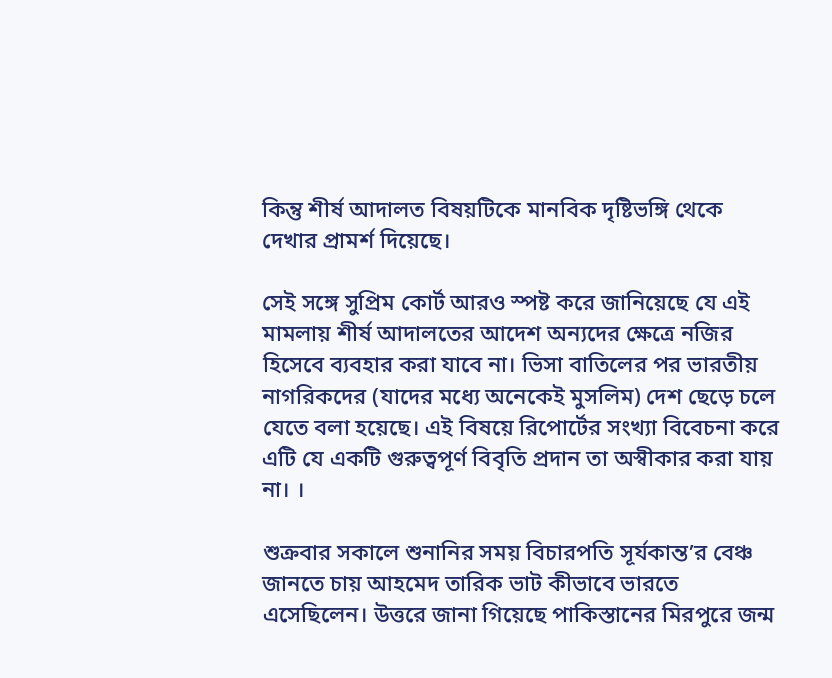কিন্তু শীর্ষ আদালত বিষয়টিকে মানবিক দৃষ্টিভঙ্গি থেকে দেখার প্রামর্শ দিয়েছে।

সেই সঙ্গে সুপ্রিম কোর্ট আরও স্পষ্ট করে জানিয়েছে যে এই মামলায় শীর্ষ আদালতের আদেশ অন্যদের ক্ষেত্রে নজির হিসেবে ব্যবহার করা যাবে না। ভিসা বাতিলের পর ভারতীয় নাগরিকদের (যাদের মধ্যে অনেকেই মুসলিম) দেশ ছেড়ে চলে যেতে বলা হয়েছে। এই বিষয়ে রিপোর্টের সংখ্যা বিবেচনা করে এটি যে একটি গুরুত্বপূর্ণ বিবৃতি প্রদান তা অস্বীকার করা যায় না। ।

শুক্রবার সকালে শুনানির সময় বিচারপতি সূর্যকান্ত’র বেঞ্চ জানতে চায় আহমেদ তারিক ভাট কীভাবে ভারতে এসেছিলেন। উত্তরে জানা গিয়েছে পাকিস্তানের মিরপুরে জন্ম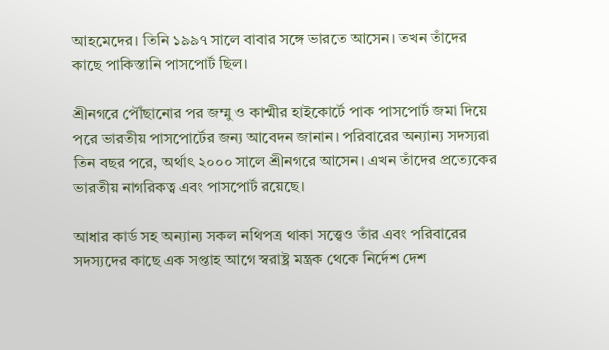আহমেদের। তিনি ১৯৯৭ সালে বাবার সঙ্গে ভারতে আসেন। তখন তাঁদের কাছে পাকিস্তানি পাসপোর্ট ছিল।

শ্রীনগরে পৌঁছানোর পর জম্মু ও কাশ্মীর হাইকোর্টে পাক পাসপোর্ট জমা দিয়ে পরে ভারতীয় পাসপোর্টের জন্য আবেদন জানান। পরিবারের অন্যান্য সদস্যরা তিন বছর পরে, অর্থাৎ ২০০০ সালে শ্রীনগরে আসেন। এখন তাঁদের প্রত্যেকের ভারতীয় নাগরিকত্ব এবং পাসপোর্ট রয়েছে।

আধার কার্ড সহ অন্যান্য সকল নথিপত্র থাকা সত্ত্বেও তাঁর এবং পরিবারের সদস্যদের কাছে এক সপ্তাহ আগে স্বরাষ্ট্র মন্ত্রক থেকে নির্দেশ দেশ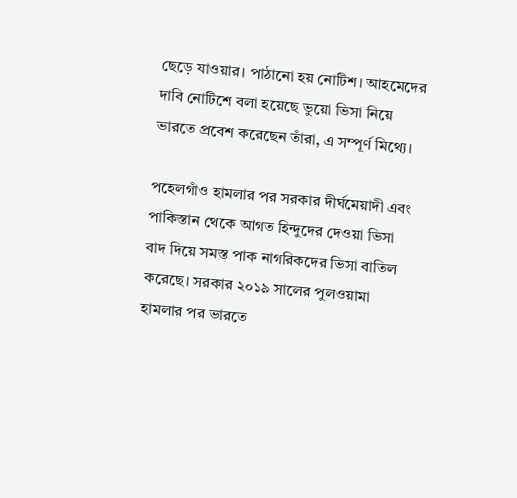ছেড়ে যাওয়ার। পাঠানো হয় নোটিশ। আহমেদের দাবি নোটিশে বলা হয়েছে ভুয়ো ভিসা নিয়ে ভারতে প্রবেশ করেছেন তাঁরা, এ সম্পূর্ণ মিথ্যে।

পহেলগাঁও হামলার পর সরকার দীর্ঘমেয়াদী এবং পাকিস্তান থেকে আগত হিন্দুদের দেওয়া ভিসা বাদ দিয়ে সমস্ত পাক নাগরিকদের ভিসা বাতিল করেছে। সরকার ২০১৯ সালের পুলওয়ামা হামলার পর ভারতে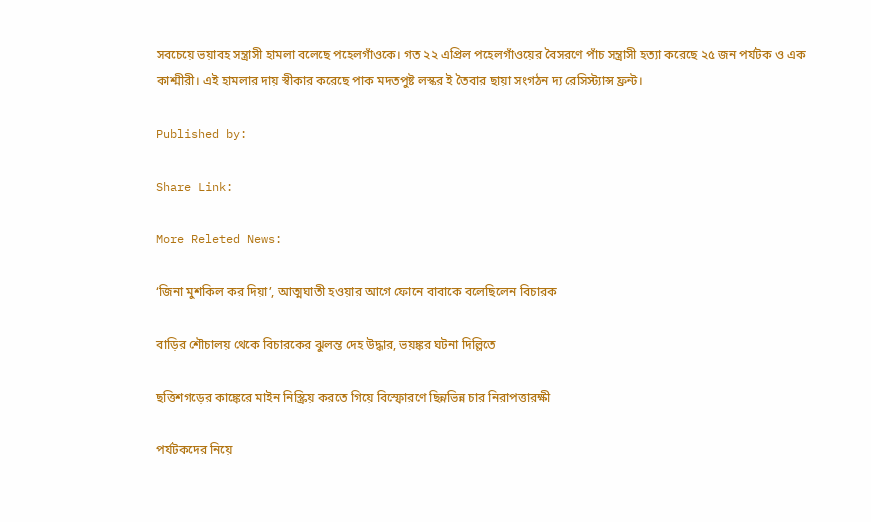সবচেয়ে ভয়াবহ সন্ত্রাসী হামলা বলেছে পহেলগাঁওকে। গত ২২ এপ্রিল পহেলগাঁওয়ের বৈসরণে পাঁচ সন্ত্রাসী হত্যা করেছে ২৫ জন পর্যটক ও এক কাশ্মীরী। এই হামলার দায় স্বীকার করেছে পাক মদতপুষ্ট লস্কর ই তৈবার ছায়া সংগঠন দ্য রেসিস্ট্যান্স ফ্রন্ট।

Published by:

Share Link:

More Releted News:

‘জিনা মুশকিল কর দিয়া’, আত্মঘাতী হওয়ার আগে ফোনে বাবাকে বলেছিলেন বিচারক

বাড়ির শৌচালয় থেকে বিচারকের ঝুলন্ত দেহ উদ্ধার, ভয়ঙ্কর ঘটনা দিল্লিতে

ছত্তিশগড়ের কাঙ্কেরে মাইন নিস্ক্রিয় করতে গিয়ে বিস্ফোরণে ছিন্নভিন্ন চার নিরাপত্তারক্ষী

পর্যটকদের নিয়ে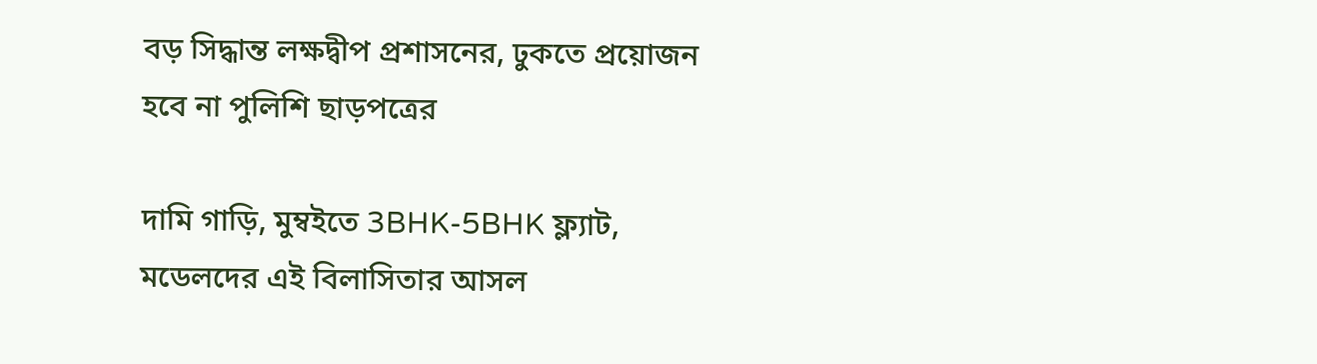বড় সিদ্ধান্ত লক্ষদ্বীপ প্রশাসনের, ঢুকতে প্রয়োজন হবে না পুলিশি ছাড়পত্রের

দামি গাড়ি, মুম্বইতে 3BHK-5BHK ফ্ল্যাট, মডেলদের এই বিলাসিতার আসল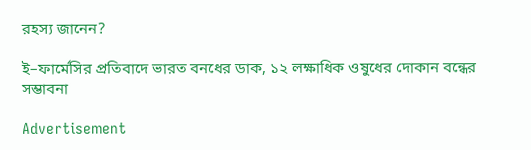রহস্য জানেন?

ই–ফার্মেসির প্রতিবাদে ভারত বনধের ডাক, ১২ লক্ষাধিক ওষুধের দোকান বন্ধের সম্ভাবনা

Advertisement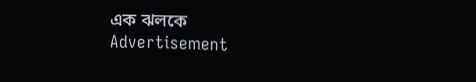এক ঝলকে
Advertisement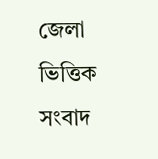জেলা ভিত্তিক সংবাদ